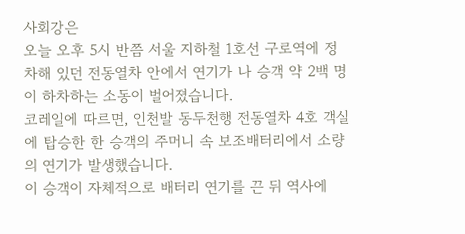사회강은
오늘 오후 5시 반쯤 서울 지하철 1호선 구로역에 정차해 있던 전동열차 안에서 연기가 나 승객 약 2백 명이 하차하는 소동이 벌어졌습니다.
코레일에 따르면, 인천발 동두천행 전동열차 4호 객실에 탑승한 한 승객의 주머니 속 보조배터리에서 소량의 연기가 발생했습니다.
이 승객이 자체적으로 배터리 연기를 끈 뒤 역사에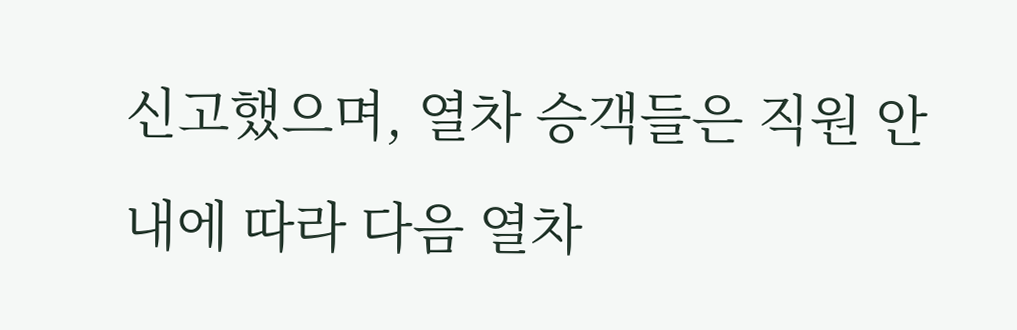신고했으며, 열차 승객들은 직원 안내에 따라 다음 열차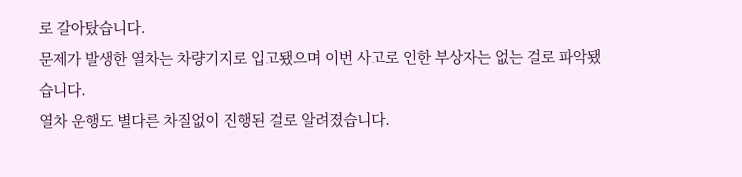로 갈아탔습니다.
문제가 발생한 열차는 차량기지로 입고됐으며 이번 사고로 인한 부상자는 없는 걸로 파악됐습니다.
열차 운행도 별다른 차질없이 진행된 걸로 알려졌습니다.